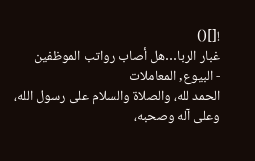![]()
غبار الربا…هل أصاب رواتب الموظفين
- البيوع, المعاملات
الحمد لله، والصلاة والسلام على رسول الله، وعلى آله وصحبه،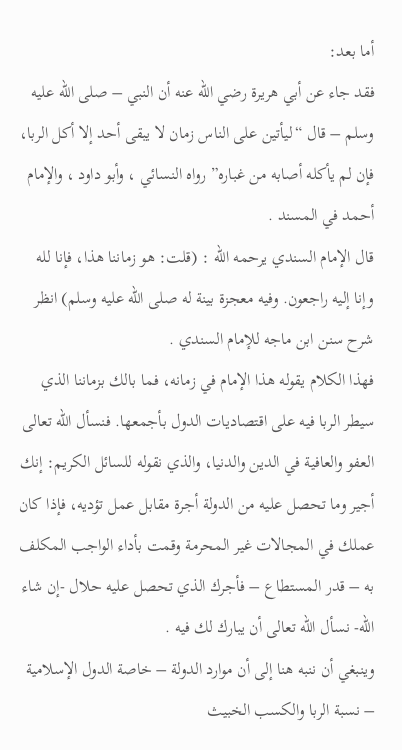أما بعد:
فقد جاء عن أبي هريرة رضي الله عنه أن النبي – صلى الله عليه وسلم – قال “ليأتين على الناس زمان لا يبقى أحد إلا أكل الربا، فإن لم يأكله أصابه من غباره” رواه النسائي ، وأبو داود ، والإمام أحمد في المسند .
قال الإمام السندي يرحمه الله : (قلت: هو زماننا هذا، فإنا لله وإنا إليه راجعون. وفيه معجزة بينة له صلى الله عليه وسلم) انظر شرح سنن ابن ماجه للإمام السندي .
فهذا الكلام يقوله هذا الإمام في زمانه، فما بالك بزماننا الذي سيطر الربا فيه على اقتصاديات الدول بأجمعها. فنسأل الله تعالى العفو والعافية في الدين والدنيا، والذي نقوله للسائل الكريم: إنك أجير وما تحصل عليه من الدولة أجرة مقابل عمل تؤديه، فإذا كان عملك في المجالات غير المحرمة وقمت بأداء الواجب المكلف به – قدر المستطاع – فأجرك الذي تحصل عليه حلال -إن شاء الله- نسأل الله تعالى أن يبارك لك فيه .
وينبغي أن ننبه هنا إلى أن موارد الدولة – خاصة الدول الإسلامية – نسبة الربا والكسب الخبيث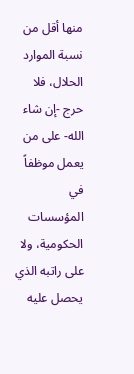منها أقل من نسبة الموارد الحلال، فلا حرج -إن شاء الله- على من يعمل موظفاً في المؤسسات الحكومية، ولا على راتبه الذي يحصل عليه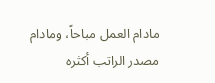مادام العمل مباحاً، ومادام مصدر الراتب أكثره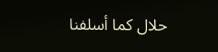حلال كما أسلفنا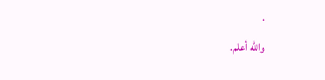.
والله أعلم.